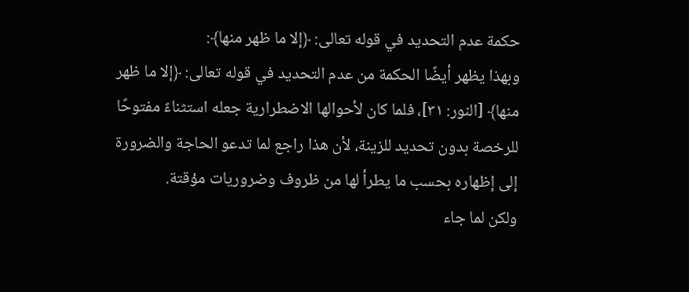حكمة عدم التحديد في قوله تعالى: ﴿إلا ما ظهر منها﴾:
وبهذا يظهر أيضًا الحكمة من عدم التحديد في قوله تعالى: ﴿إلا ما ظهر منها﴾ [النور: ٣١]، فلما كان لأحوالها الاضطرارية جعله استثناءً مفتوحًا للرخصة بدون تحديد للزينة، لأن هذا راجع لما تدعو الحاجة والضرورة إلى إظهاره بحسب ما يطرأ لها من ظروف وضروريات مؤقتة.
ولكن لما جاء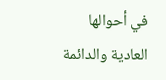في أحوالها العادية والدائمة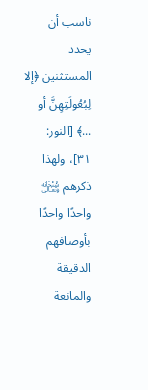ناسب أن يحدد المستثنين ﴿إلا لِبُعُولَتِهِنَّ أو ...﴾ [النور: ٣١]، ولهذا ذكرهم ﷾ واحدًا واحدًا بأوصافهم الدقيقة والمانعة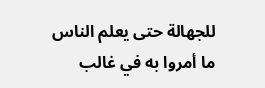للجهالة حتى يعلم الناس ما أمروا به في غالب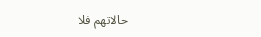حالاتهم فلا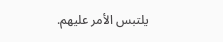يلتبس الأمر عليهم.